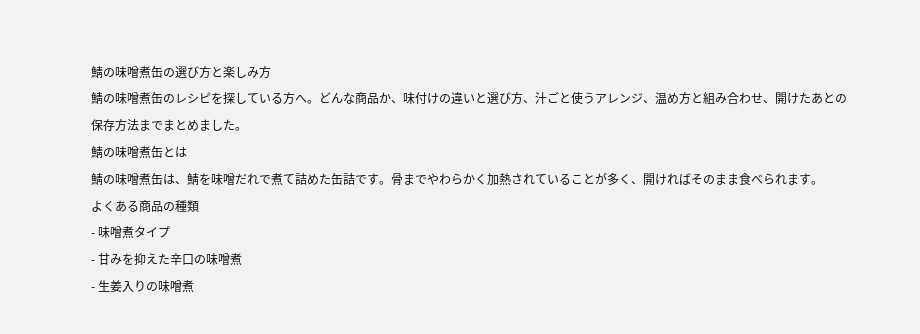鯖の味噌煮缶の選び方と楽しみ方
鯖の味噌煮缶のレシピを探している方へ。どんな商品か、味付けの違いと選び方、汁ごと使うアレンジ、温め方と組み合わせ、開けたあとの保存方法までまとめました。
鯖の味噌煮缶とは
鯖の味噌煮缶は、鯖を味噌だれで煮て詰めた缶詰です。骨までやわらかく加熱されていることが多く、開ければそのまま食べられます。
よくある商品の種類
- 味噌煮タイプ
- 甘みを抑えた辛口の味噌煮
- 生姜入りの味噌煮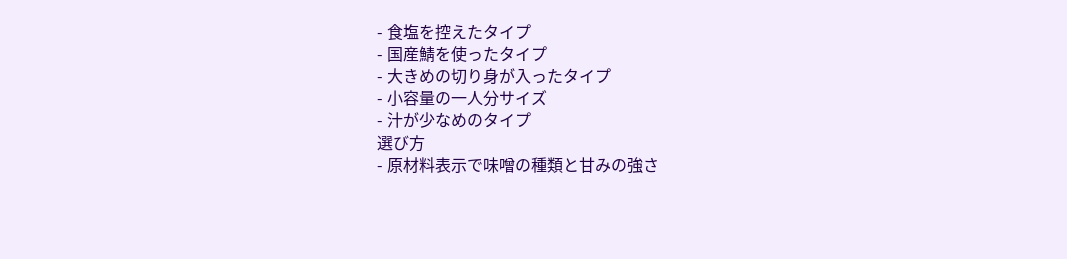- 食塩を控えたタイプ
- 国産鯖を使ったタイプ
- 大きめの切り身が入ったタイプ
- 小容量の一人分サイズ
- 汁が少なめのタイプ
選び方
- 原材料表示で味噌の種類と甘みの強さ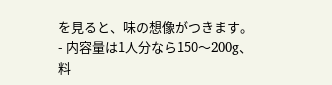を見ると、味の想像がつきます。
- 内容量は1人分なら150〜200g、料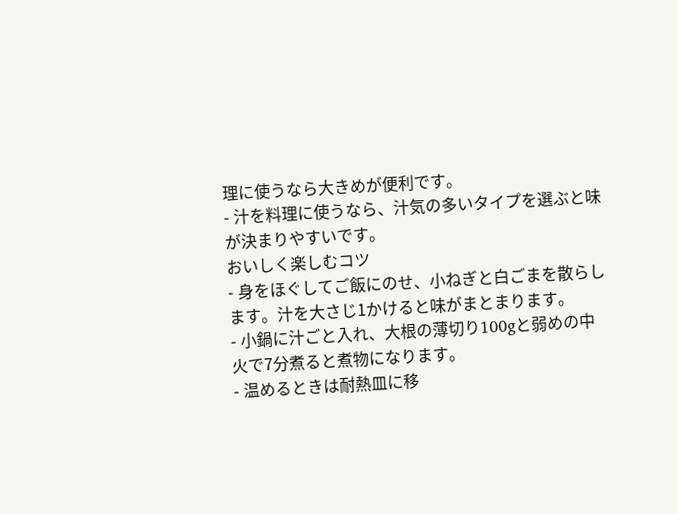理に使うなら大きめが便利です。
- 汁を料理に使うなら、汁気の多いタイプを選ぶと味が決まりやすいです。
おいしく楽しむコツ
- 身をほぐしてご飯にのせ、小ねぎと白ごまを散らします。汁を大さじ1かけると味がまとまります。
- 小鍋に汁ごと入れ、大根の薄切り100gと弱めの中火で7分煮ると煮物になります。
- 温めるときは耐熱皿に移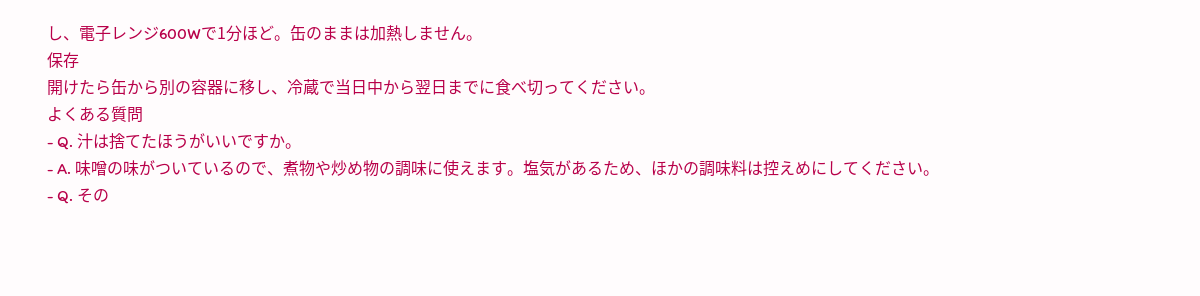し、電子レンジ600Wで1分ほど。缶のままは加熱しません。
保存
開けたら缶から別の容器に移し、冷蔵で当日中から翌日までに食べ切ってください。
よくある質問
- Q. 汁は捨てたほうがいいですか。
- A. 味噌の味がついているので、煮物や炒め物の調味に使えます。塩気があるため、ほかの調味料は控えめにしてください。
- Q. その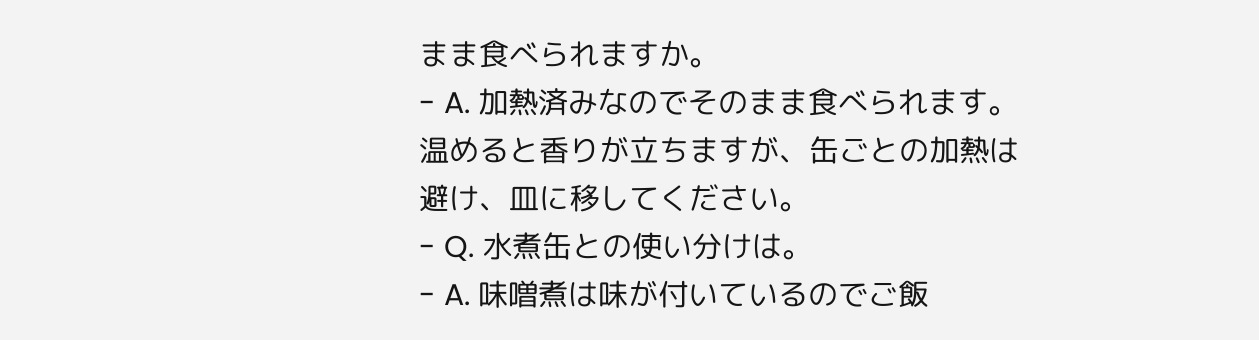まま食べられますか。
- A. 加熱済みなのでそのまま食べられます。温めると香りが立ちますが、缶ごとの加熱は避け、皿に移してください。
- Q. 水煮缶との使い分けは。
- A. 味噌煮は味が付いているのでご飯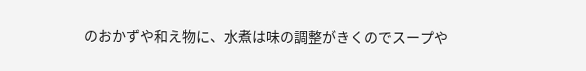のおかずや和え物に、水煮は味の調整がきくのでスープや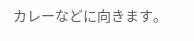カレーなどに向きます。